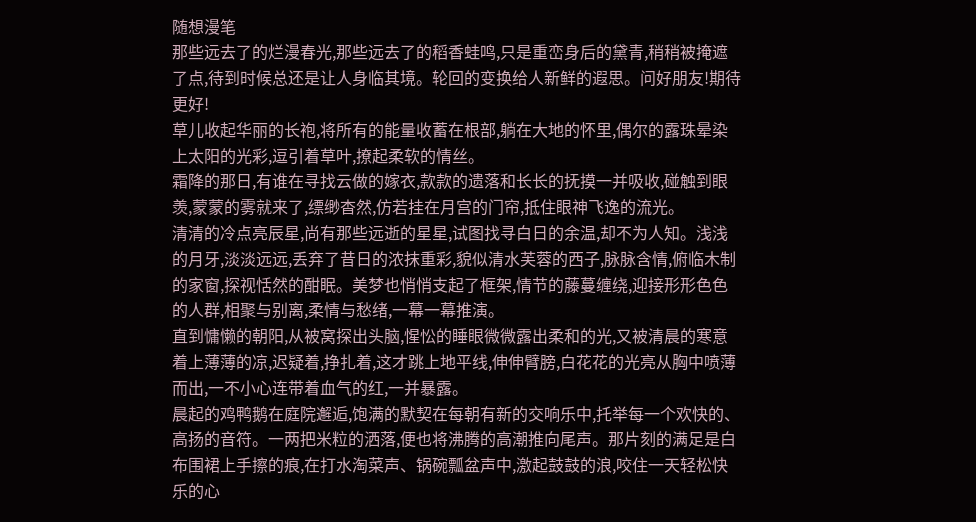随想漫笔
那些远去了的烂漫春光,那些远去了的稻香蛙鸣,只是重峦身后的黛青,稍稍被掩遮了点,待到时候总还是让人身临其境。轮回的变换给人新鲜的遐思。问好朋友!期待更好!
草儿收起华丽的长袍,将所有的能量收蓄在根部,躺在大地的怀里,偶尔的露珠晕染上太阳的光彩,逗引着草叶,撩起柔软的情丝。
霜降的那日,有谁在寻找云做的嫁衣,款款的遗落和长长的抚摸一并吸收,碰触到眼羡,蒙蒙的雾就来了,缥缈杳然,仿若挂在月宫的门帘,抵住眼神飞逸的流光。
清清的冷点亮辰星,尚有那些远逝的星星,试图找寻白日的余温,却不为人知。浅浅的月牙,淡淡远远,丢弃了昔日的浓抹重彩,貌似清水芙蓉的西子,脉脉含情,俯临木制的家窗,探视恬然的酣眠。美梦也悄悄支起了框架,情节的藤蔓缠绕,迎接形形色色的人群,相聚与别离,柔情与愁绪,一幕一幕推演。
直到慵懒的朝阳,从被窝探出头脑,惺忪的睡眼微微露出柔和的光,又被清晨的寒意着上薄薄的凉,迟疑着,挣扎着,这才跳上地平线,伸伸臂膀,白花花的光亮从胸中喷薄而出,一不小心连带着血气的红,一并暴露。
晨起的鸡鸭鹅在庭院邂逅,饱满的默契在每朝有新的交响乐中,托举每一个欢快的、高扬的音符。一两把米粒的洒落,便也将沸腾的高潮推向尾声。那片刻的满足是白布围裙上手擦的痕,在打水淘菜声、锅碗瓢盆声中,激起鼓鼓的浪,咬住一天轻松快乐的心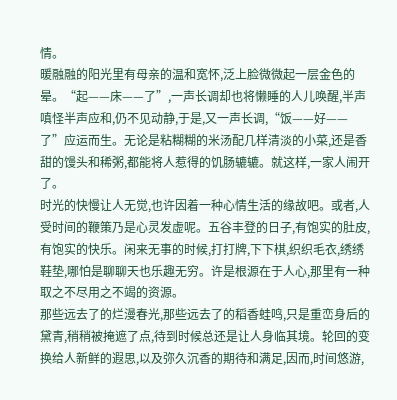情。
暖融融的阳光里有母亲的温和宽怀,泛上脸微微起一层金色的晕。“起——床——了”,一声长调却也将懒睡的人儿唤醒,半声嗔怪半声应和,仍不见动静,于是,又一声长调,“饭——好——了”应运而生。无论是粘糊糊的米汤配几样清淡的小菜,还是香甜的馒头和稀粥,都能将人惹得的饥肠辘辘。就这样,一家人闹开了。
时光的快慢让人无觉,也许因着一种心情生活的缘故吧。或者,人受时间的鞭策乃是心灵发虚呢。五谷丰登的日子,有饱实的肚皮,有饱实的快乐。闲来无事的时候,打打牌,下下棋,织织毛衣,绣绣鞋垫,哪怕是聊聊天也乐趣无穷。许是根源在于人心,那里有一种取之不尽用之不竭的资源。
那些远去了的烂漫春光,那些远去了的稻香蛙鸣,只是重峦身后的黛青,稍稍被掩遮了点,待到时候总还是让人身临其境。轮回的变换给人新鲜的遐思,以及弥久沉香的期待和满足,因而,时间悠游,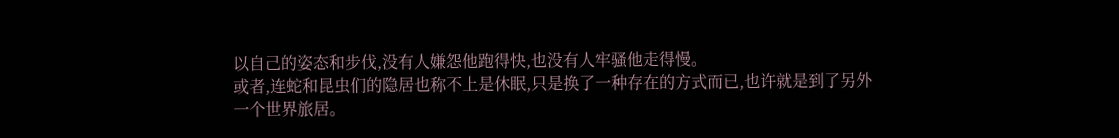以自己的姿态和步伐,没有人嫌怨他跑得快,也没有人牢骚他走得慢。
或者,连蛇和昆虫们的隐居也称不上是休眠,只是换了一种存在的方式而已,也许就是到了另外一个世界旅居。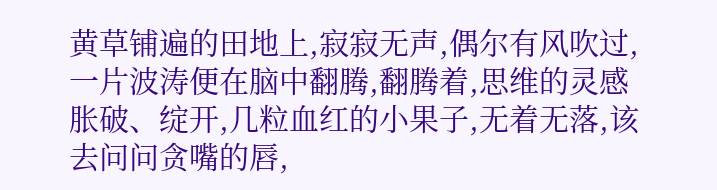黄草铺遍的田地上,寂寂无声,偶尔有风吹过,一片波涛便在脑中翻腾,翻腾着,思维的灵感胀破、绽开,几粒血红的小果子,无着无落,该去问问贪嘴的唇,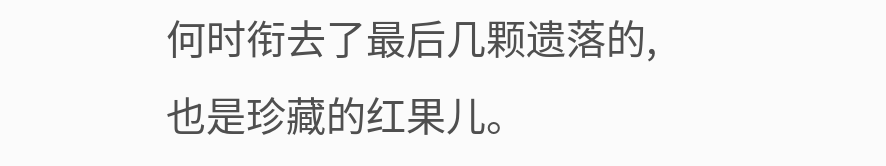何时衔去了最后几颗遗落的,也是珍藏的红果儿。